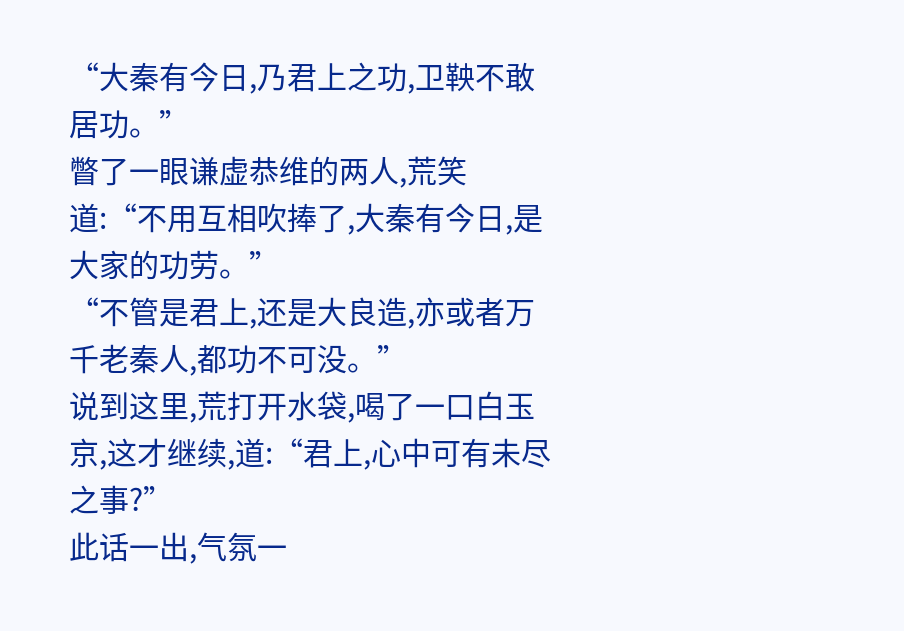“大秦有今日,乃君上之功,卫鞅不敢居功。”
瞥了一眼谦虚恭维的两人,荒笑道:“不用互相吹捧了,大秦有今日,是大家的功劳。”
“不管是君上,还是大良造,亦或者万千老秦人,都功不可没。”
说到这里,荒打开水袋,喝了一口白玉京,这才继续,道:“君上,心中可有未尽之事?”
此话一出,气氛一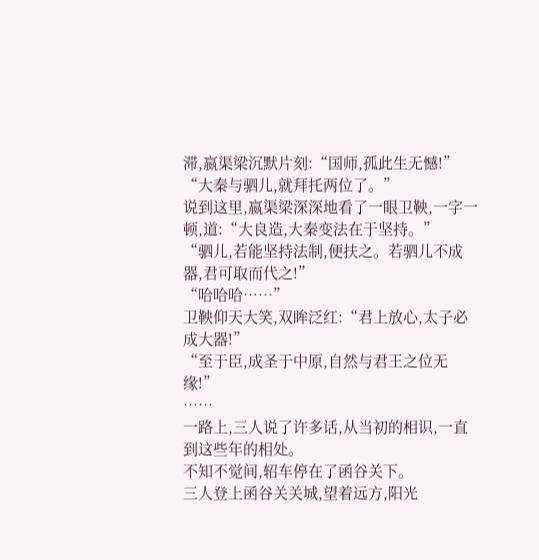滞,嬴渠梁沉默片刻:“国师,孤此生无憾!”
“大秦与驷儿,就拜托两位了。”
说到这里,嬴渠梁深深地看了一眼卫鞅,一字一顿,道:“大良造,大秦变法在于坚持。”
“驷儿,若能坚持法制,便扶之。若驷儿不成器,君可取而代之!”
“哈哈哈……”
卫鞅仰天大笑,双眸泛红:“君上放心,太子必成大器!”
“至于臣,成圣于中原,自然与君王之位无缘!”
……
一路上,三人说了许多话,从当初的相识,一直到这些年的相处。
不知不觉间,轺车停在了函谷关下。
三人登上函谷关关城,望着远方,阳光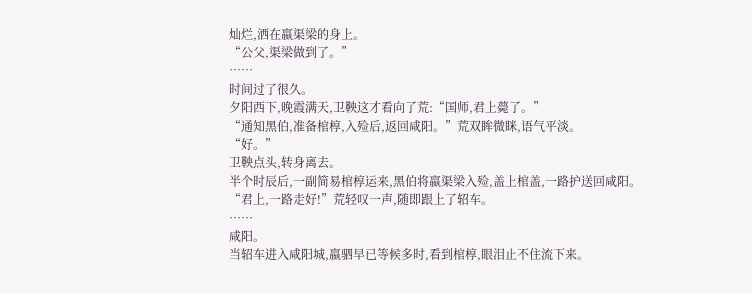灿烂,洒在嬴渠梁的身上。
“公父,渠梁做到了。”
……
时间过了很久。
夕阳西下,晚霞满天,卫鞅这才看向了荒:“国师,君上薨了。”
“通知黑伯,准备棺椁,入殓后,返回咸阳。”荒双眸微眯,语气平淡。
“好。”
卫鞅点头,转身离去。
半个时辰后,一副简易棺椁运来,黑伯将嬴渠梁入殓,盖上棺盖,一路护送回咸阳。
“君上,一路走好!”荒轻叹一声,随即跟上了轺车。
……
咸阳。
当轺车进入咸阳城,嬴驷早已等候多时,看到棺椁,眼泪止不住流下来。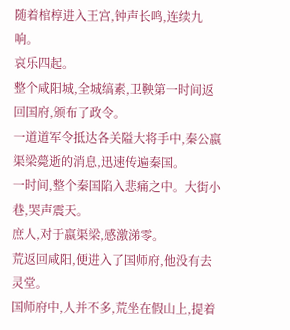随着棺椁进入王宫,钟声长鸣,连续九响。
哀乐四起。
整个咸阳城,全城缟素,卫鞅第一时间返回国府,颁布了政令。
一道道军令抵达各关隘大将手中,秦公嬴渠梁薨逝的消息,迅速传遍秦国。
一时间,整个秦国陷入悲痛之中。大街小巷,哭声震天。
庶人,对于嬴渠梁,感激涕零。
荒返回咸阳,便进入了国师府,他没有去灵堂。
国师府中,人并不多,荒坐在假山上,提着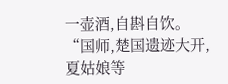一壶酒,自斟自饮。
“国师,楚国遗迹大开,夏姑娘等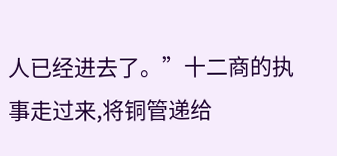人已经进去了。”十二商的执事走过来,将铜管递给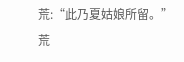荒:“此乃夏姑娘所留。”
荒